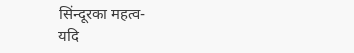सिंन्दूरका महत्व-
यदि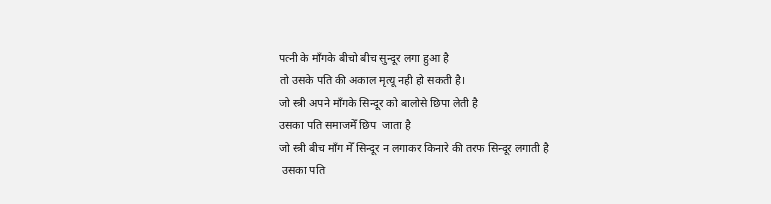पत्नी के माँगके बीचो बीच सुन्दूर लगा हुआ है
तो उसके पति की अकाल मृत्यू नही हो सकती है।
जो स्त्री अपने माँगके सिन्दूर को बालोसे छिपा लेती है
उसका पति समाजमेँ छिप  जाता है
जो स्त्री बीच माँग मेँ सिन्दूर न लगाकर किनारे की तरफ सिन्दूर लगाती है
 उसका पति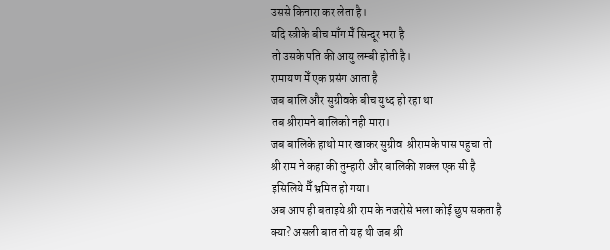उससे किनारा कर लेता है।
यदि स्त्रीके बीच माँग मेँ सिन्दूर भरा है
तो उसके पति की आयु लम्बी होती है।
रामायण मेँ एक प्रसंग आता है
जब बालि और सुग्रीवके बीच युध्द हो रहा था
तब श्रीरामने बालिको नही मारा।
जब बालिके हाथो मार खाकर सुग्रीव  श्रीरामके पास पहुचा तो
श्री राम ने कहा की तुम्हारी और बालिकी शक्ल एक सी है
इसिलिये मैँ भ्रमित हो गया।
अब आप ही बताइये श्री राम के नजरोसे भला कोई छुप सकता है
क्या? असली बात तो यह थी जब श्री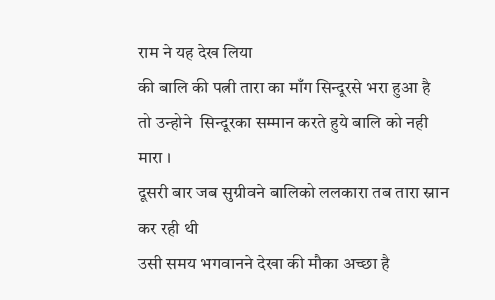राम ने यह देख लिया
की बालि की पत्नी तारा का माँग सिन्दूरसे भरा हुआ है
तो उन्होने  सिन्दूरका सम्मान करते हुये बालि को नही मारा ।
दूसरी बार जब सुग्रीवने बालिको ललकारा तब तारा स्नान कर रही थी
उसी समय भगवानने देखा की मौका अच्छा है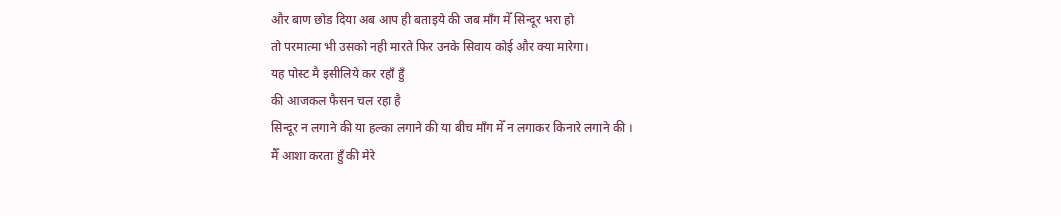और बाण छोड दिया अब आप ही बताइये की जब माँग मेँ सिन्दूर भरा हो
तो परमात्मा भी उसको नही मारते फिर उनके सिवाय कोई और क्या मारेगा।
यह पोस्ट मै इसीलिये कर रहाँ हुँ
की आजकल फैसन चल रहा है
सिन्दूर न लगाने की या हल्का लगाने की या बीच माँग मेँ न लगाकर किनारे लगाने की ।
मैँ आशा करता हुँ की मेरे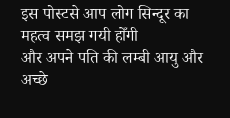इस पोस्टसे आप लोग सिन्दूर का महत्व समझ गयी होँगी
और अपने पति की लम्बी आयु और अच्छे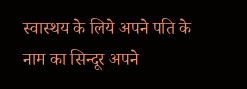स्वास्थय के लिये अपने पति के नाम का सिन्दूर अपने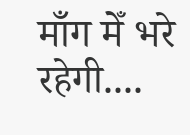माँग मेँ भरे रहेगी....